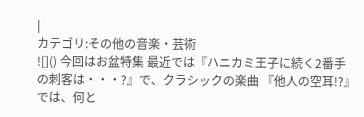|
カテゴリ:その他の音楽・芸術
![]() 今回はお盆特集 最近では『ハニカミ王子に続く2番手の刺客は・・・?』で、クラシックの楽曲 『他人の空耳!?』では、何と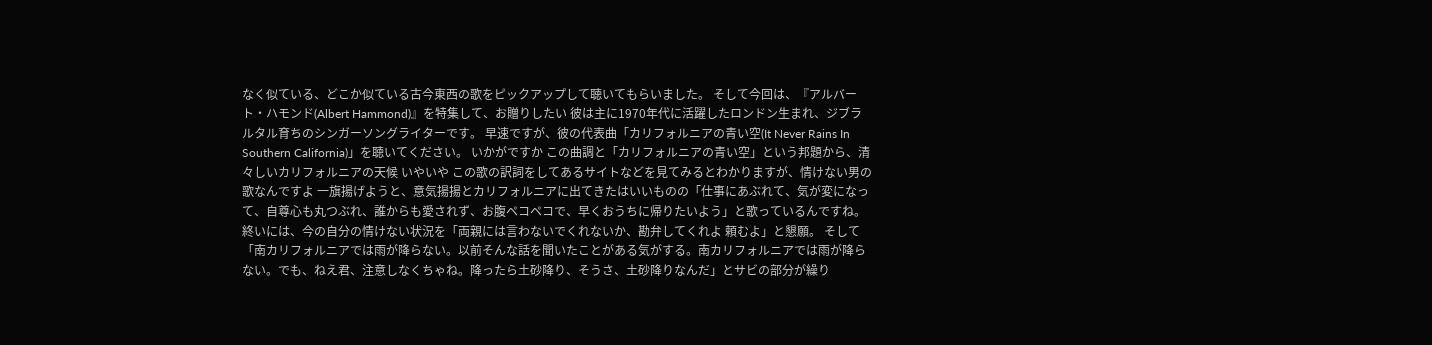なく似ている、どこか似ている古今東西の歌をピックアップして聴いてもらいました。 そして今回は、『アルバート・ハモンド(Albert Hammond)』を特集して、お贈りしたい 彼は主に1970年代に活躍したロンドン生まれ、ジブラルタル育ちのシンガーソングライターです。 早速ですが、彼の代表曲「カリフォルニアの青い空(It Never Rains In Southern California)」を聴いてください。 いかがですか この曲調と「カリフォルニアの青い空」という邦題から、清々しいカリフォルニアの天候 いやいや この歌の訳詞をしてあるサイトなどを見てみるとわかりますが、情けない男の歌なんですよ 一旗揚げようと、意気揚揚とカリフォルニアに出てきたはいいものの「仕事にあぶれて、気が変になって、自尊心も丸つぶれ、誰からも愛されず、お腹ペコペコで、早くおうちに帰りたいよう」と歌っているんですね。 終いには、今の自分の情けない状況を「両親には言わないでくれないか、勘弁してくれよ 頼むよ」と懇願。 そして「南カリフォルニアでは雨が降らない。以前そんな話を聞いたことがある気がする。南カリフォルニアでは雨が降らない。でも、ねえ君、注意しなくちゃね。降ったら土砂降り、そうさ、土砂降りなんだ」とサビの部分が繰り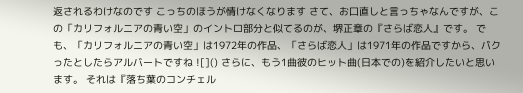返されるわけなのです こっちのほうが情けなくなります さて、お口直しと言っちゃなんですが、この「カリフォルニアの青い空」のイントロ部分と似てるのが、堺正章の『さらば恋人』です。 でも、「カリフォルニアの青い空」は1972年の作品、「さらば恋人」は1971年の作品ですから、パクったとしたらアルバートですね ![]() さらに、もう1曲彼のヒット曲(日本での)を紹介したいと思います。 それは『落ち葉のコンチェル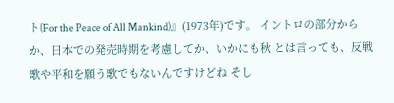ト(For the Peace of All Mankind)』(1973年)です。 イントロの部分からか、日本での発売時期を考慮してか、いかにも秋 とは言っても、反戦歌や平和を願う歌でもないんですけどね そし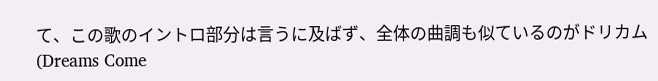て、この歌のイントロ部分は言うに及ばず、全体の曲調も似ているのがドリカム(Dreams Come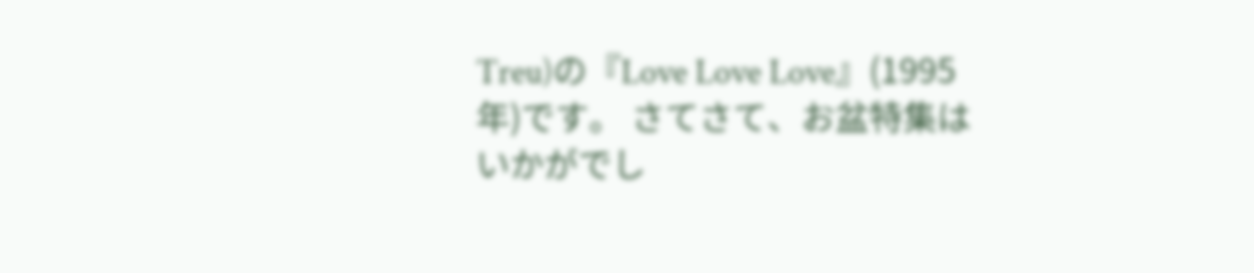Treu)の『Love Love Love』(1995年)です。 さてさて、お盆特集はいかがでし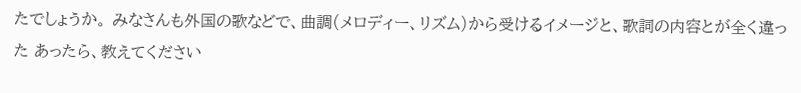たでしょうか。 みなさんも外国の歌などで、曲調(メロディー、リズム)から受けるイメージと、歌詞の内容とが全く違った あったら、教えてください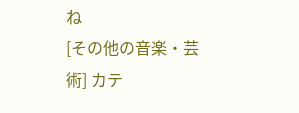ね
[その他の音楽・芸術] カテ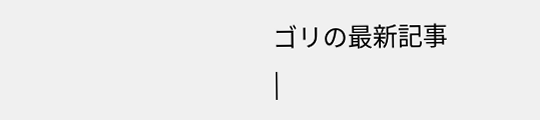ゴリの最新記事
|